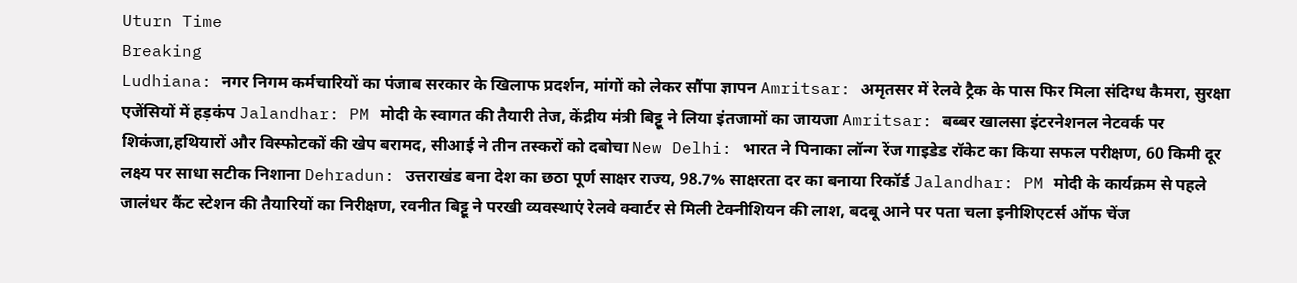Uturn Time
Breaking
Ludhiana: नगर निगम कर्मचारियों का पंजाब सरकार के खिलाफ प्रदर्शन, मांगों को लेकर सौंपा ज्ञापन Amritsar: अमृतसर में रेलवे ट्रैक के पास फिर मिला संदिग्ध कैमरा, सुरक्षा एजेंसियों में हड़कंप Jalandhar: PM मोदी के स्वागत की तैयारी तेज, केंद्रीय मंत्री बिट्टू ने लिया इंतजामों का जायजा Amritsar: बब्बर खालसा इंटरनेशनल नेटवर्क पर शिकंजा,हथियारों और विस्फोटकों की खेप बरामद, सीआई ने तीन तस्करों को दबोचा New Delhi: भारत ने पिनाका लॉन्ग रेंज गाइडेड रॉकेट का किया सफल परीक्षण, 60 किमी दूर लक्ष्य पर साधा सटीक निशाना Dehradun: उत्तराखंड बना देश का छठा पूर्ण साक्षर राज्य, 98.7% साक्षरता दर का बनाया रिकॉर्ड Jalandhar: PM मोदी के कार्यक्रम से पहले जालंधर कैंट स्टेशन की तैयारियों का निरीक्षण, रवनीत बिट्टू ने परखी व्यवस्थाएं रेलवे क्वार्टर से मिली टेक्नीशियन की लाश, बदबू आने पर पता चला इनीशिएटर्स ऑफ चेंज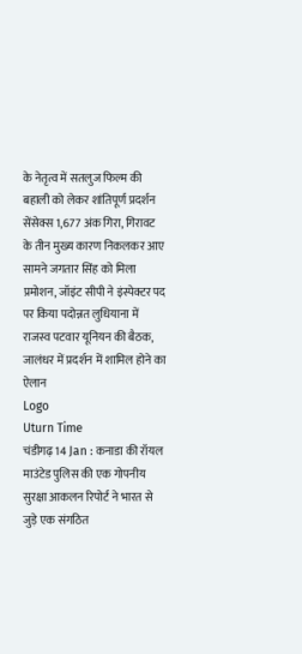के नेतृत्व में सतलुज फिल्म की बहाली को लेकर शांतिपूर्ण प्रदर्शन सेंसेक्स 1,677 अंक गिरा, गिरावट के तीन मुख्य कारण निकलकर आए सामने जगतार सिंह को मिला प्रमोशन, जॉइंट सीपी ने इंस्पेक्टर पद पर किया पदोन्नत लुधियाना में राजस्व पटवार यूनियन की बैठक, जालंधर में प्रदर्शन में शामिल होने का ऐलान
Logo
Uturn Time
चंडीगढ़ 14 Jan : कनाडा की रॉयल माउंटेड पुलिस की एक गोपनीय सुरक्षा आकलन रिपोर्ट ने भारत से जुड़े एक संगठित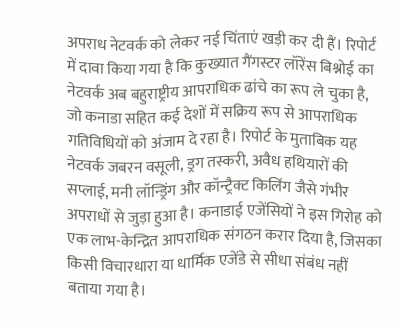अपराध नेटवर्क को लेकर नई चिंताएं खड़ी कर दी हैं। रिपोर्ट में दावा किया गया है कि कुख्यात गैंगस्टर लॉरेंस बिश्नोई का नेटवर्क अब बहुराष्ट्रीय आपराधिक ढांचे का रूप ले चुका है, जो कनाडा सहित कई देशों में सक्रिय रूप से आपराधिक गतिविधियों को अंजाम दे रहा है। रिपोर्ट के मुताबिक यह नेटवर्क जबरन वसूली, ड्रग तस्करी, अवैध हथियारों की सप्लाई, मनी लॉन्ड्रिंग और कॉन्ट्रैक्ट किलिंग जैसे गंभीर अपराधों से जुड़ा हुआ है। कनाडाई एजेंसियों ने इस गिरोह को एक लाभ-केन्द्रित आपराधिक संगठन करार दिया है, जिसका किसी विचारधारा या धार्मिक एजेंडे से सीधा संबंध नहीं बताया गया है।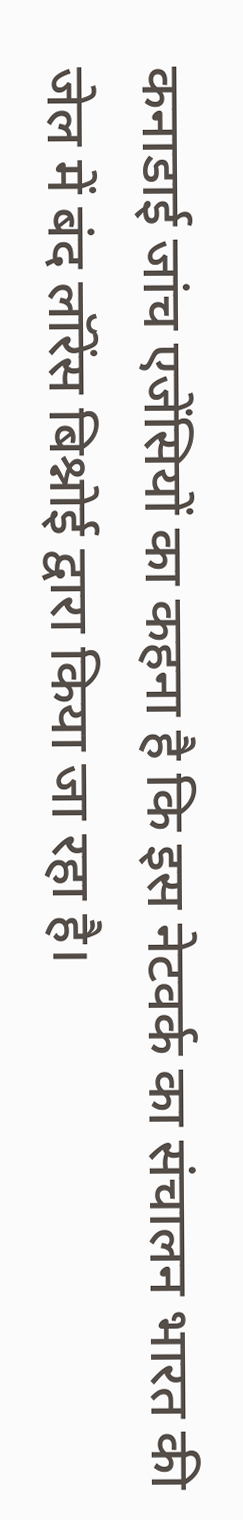कनाडाई जांच एजेंसियों का कहना है कि इस नेटवर्क का संचालन भारत की जेल में बंद लॉरेंस बिश्नोई द्वारा किया जा रहा है।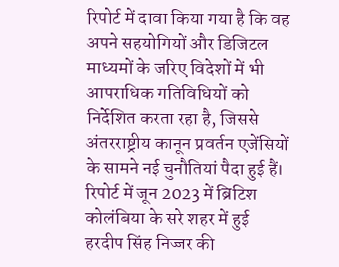रिपोर्ट में दावा किया गया है कि वह अपने सहयोगियों और डिजिटल माध्यमों के जरिए विदेशों में भी आपराधिक गतिविधियों को निर्देशित करता रहा है, जिससे अंतरराष्ट्रीय कानून प्रवर्तन एजेंसियों के सामने नई चुनौतियां पैदा हुई हैं। रिपोर्ट में जून 2023 में ब्रिटिश कोलंबिया के सरे शहर में हुई हरदीप सिंह निज्जर की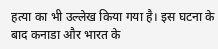हत्या का भी उल्लेख किया गया है। इस घटना के बाद कनाडा और भारत के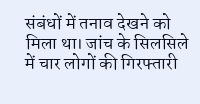संबंधों में तनाव देखने को मिला था। जांच के सिलसिले में चार लोगों की गिरफ्तारी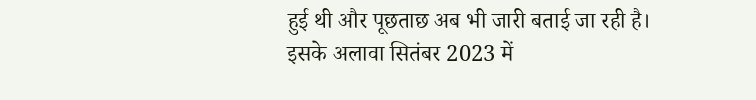हुई थी और पूछताछ अब भी जारी बताई जा रही है। इसके अलावा सितंबर 2023 में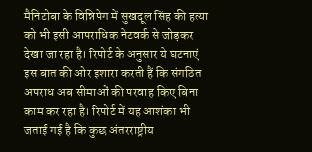मैनिटोबा के विन्निपेग में सुखदूल सिंह की हत्या को भी इसी आपराधिक नेटवर्क से जोड़कर देखा जा रहा है। रिपोर्ट के अनुसार ये घटनाएं इस बात की ओर इशारा करती हैं कि संगठित अपराध अब सीमाओं की परवाह किए बिना काम कर रहा है। रिपोर्ट में यह आशंका भी जताई गई है कि कुछ अंतरराष्ट्रीय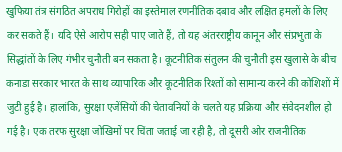खुफिया तंत्र संगठित अपराध गिरोहों का इस्तेमाल रणनीतिक दबाव और लक्षित हमलों के लिए कर सकते हैं। यदि ऐसे आरोप सही पाए जाते हैं, तो यह अंतरराष्ट्रीय कानून और संप्रभुता के सिद्धांतों के लिए गंभीर चुनौती बन सकता है। कूटनीतिक संतुलन की चुनौती इस खुलासे के बीच कनाडा सरकार भारत के साथ व्यापारिक और कूटनीतिक रिश्तों को सामान्य करने की कोशिशों में जुटी हुई है। हालांकि, सुरक्षा एजेंसियों की चेतावनियों के चलते यह प्रक्रिया और संवेदनशील हो गई है। एक तरफ सुरक्षा जोखिमों पर चिंता जताई जा रही है, तो दूसरी ओर राजनीतिक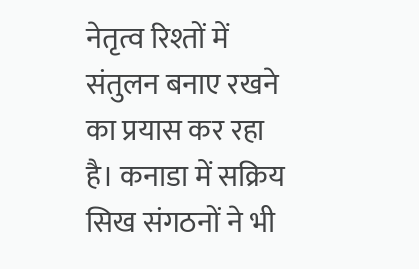नेतृत्व रिश्तों में संतुलन बनाए रखने का प्रयास कर रहा है। कनाडा में सक्रिय सिख संगठनों ने भी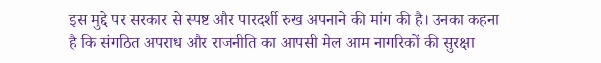इस मुद्दे पर सरकार से स्पष्ट और पारदर्शी रुख अपनाने की मांग की है। उनका कहना है कि संगठित अपराध और राजनीति का आपसी मेल आम नागरिकों की सुरक्षा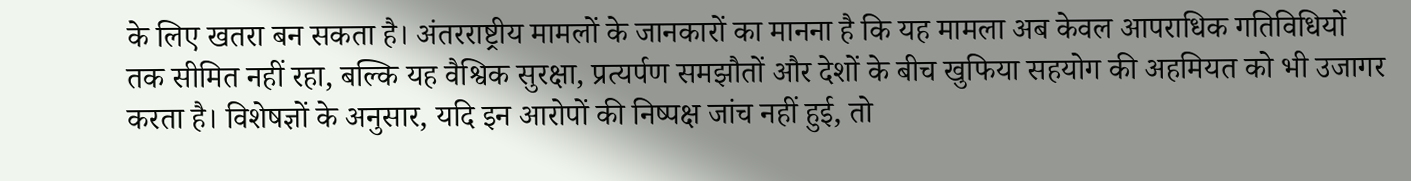के लिए खतरा बन सकता है। अंतरराष्ट्रीय मामलों के जानकारों का मानना है कि यह मामला अब केवल आपराधिक गतिविधियों तक सीमित नहीं रहा, बल्कि यह वैश्विक सुरक्षा, प्रत्यर्पण समझौतों और देशों के बीच खुफिया सहयोग की अहमियत को भी उजागर करता है। विशेषज्ञों के अनुसार, यदि इन आरोपों की निष्पक्ष जांच नहीं हुई, तो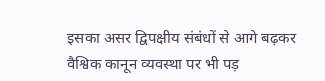इसका असर द्विपक्षीय संबंधों से आगे बढ़कर वैश्विक कानून व्यवस्था पर भी पड़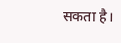सकता है।